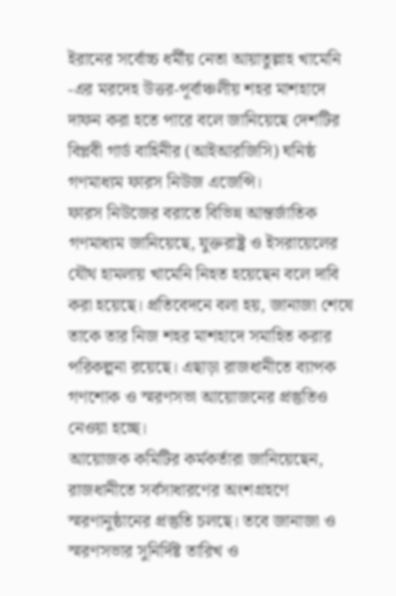ইরানের সর্বোচ্চ ধর্মীয় নেতা আয়াতুল্লাহ খামেনি -এর মরদেহ উত্তর-পূর্বাঞ্চলীয় শহর মাশহাদে দাফন করা হতে পারে বলে জানিয়েছে দেশটির বিপ্লবী গার্ড বাহিনীর (আইআরজিসি) ঘনিষ্ঠ গণমাধ্যম ফারস নিউজ এজেন্সি।
ফারস নিউজের বরাতে বিভিন্ন আন্তর্জাতিক গণমাধ্যম জানিয়েছে, যুক্তরাষ্ট্র ও ইসরায়েলের যৌথ হামলায় খামেনি নিহত হয়েছেন বলে দাবি করা হয়েছে। প্রতিবেদনে বলা হয়, জানাজা শেষে তাকে তার নিজ শহর মাশহাদে সমাহিত করার পরিকল্পনা রয়েছে। এছাড়া রাজধানীতে ব্যাপক গণশোক ও স্মরণসভা আয়োজনের প্রস্তুতিও নেওয়া হচ্ছে।
আয়োজক কমিটির কর্মকর্তারা জানিয়েছেন, রাজধানীতে সর্বসাধারণের অংশগ্রহণে স্মরণানুষ্ঠানের প্রস্তুতি চলছে। তবে জানাজা ও স্মরণসভার সুনির্দিষ্ট তারিখ ও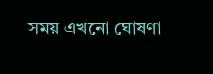সময় এখনো ঘোষণা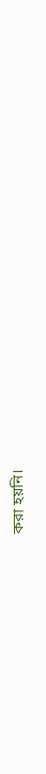করা হয়নি।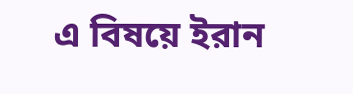এ বিষয়ে ইরান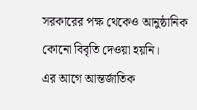সরকারের পক্ষ থেকেও আনুষ্ঠানিক কোনো বিবৃতি দেওয়া হয়নি।
এর আগে আন্তর্জাতিক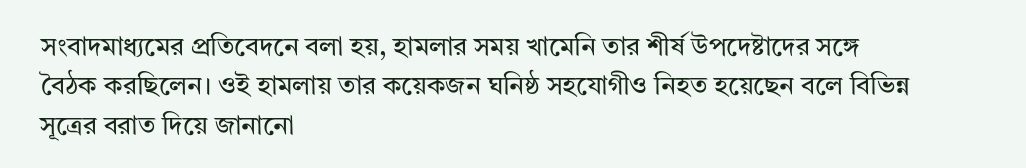সংবাদমাধ্যমের প্রতিবেদনে বলা হয়, হামলার সময় খামেনি তার শীর্ষ উপদেষ্টাদের সঙ্গে বৈঠক করছিলেন। ওই হামলায় তার কয়েকজন ঘনিষ্ঠ সহযোগীও নিহত হয়েছেন বলে বিভিন্ন সূত্রের বরাত দিয়ে জানানো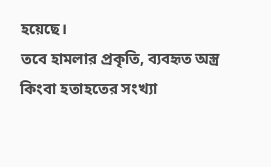হয়েছে।
তবে হামলার প্রকৃতি, ব্যবহৃত অস্ত্র কিংবা হতাহতের সংখ্যা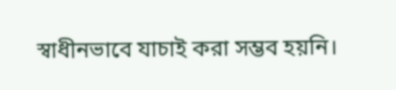স্বাধীনভাবে যাচাই করা সম্ভব হয়নি।